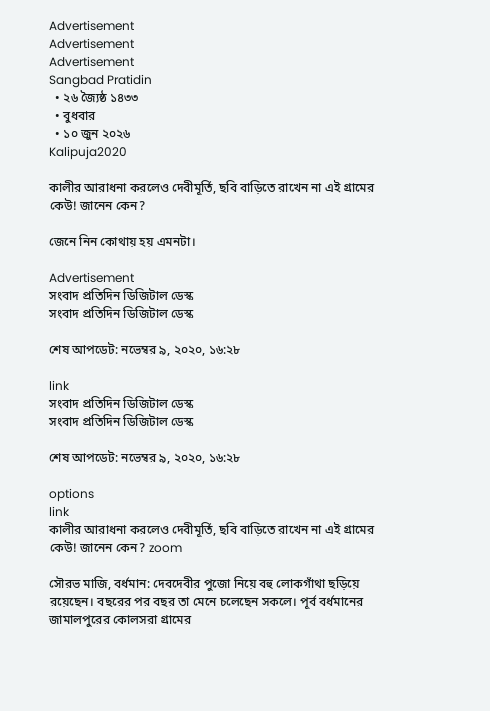Advertisement
Advertisement
Advertisement
Sangbad Pratidin
  • ২৬ জ্যৈষ্ঠ ১৪৩৩
  • বুধবার
  • ১০ জুন ২০২৬
Kalipuja2020

কালীর আরাধনা করলেও দেবীমূর্তি, ছবি বাড়িতে রাখেন না এই গ্রামের কেউ! জানেন কেন?

জেনে নিন কোথায় হয় এমনটা।

Advertisement
সংবাদ প্রতিদিন ডিজিটাল ডেস্ক
সংবাদ প্রতিদিন ডিজিটাল ডেস্ক

শেষ আপডেট: নভেম্বর ৯, ২০২০, ১৬:২৮

link
সংবাদ প্রতিদিন ডিজিটাল ডেস্ক
সংবাদ প্রতিদিন ডিজিটাল ডেস্ক

শেষ আপডেট: নভেম্বর ৯, ২০২০, ১৬:২৮

options
link
কালীর আরাধনা করলেও দেবীমূর্তি, ছবি বাড়িতে রাখেন না এই গ্রামের কেউ! জানেন কেন? zoom

সৌরভ মাজি, বর্ধমান: দেবদেবীর পুজো নিয়ে বহু লোকগাঁথা ছড়িয়ে রয়েছেন। বছরের পর বছর তা মেনে চলেছেন সকলে। পূর্ব বর্ধমানের জামালপুরের কোলসরা গ্রামের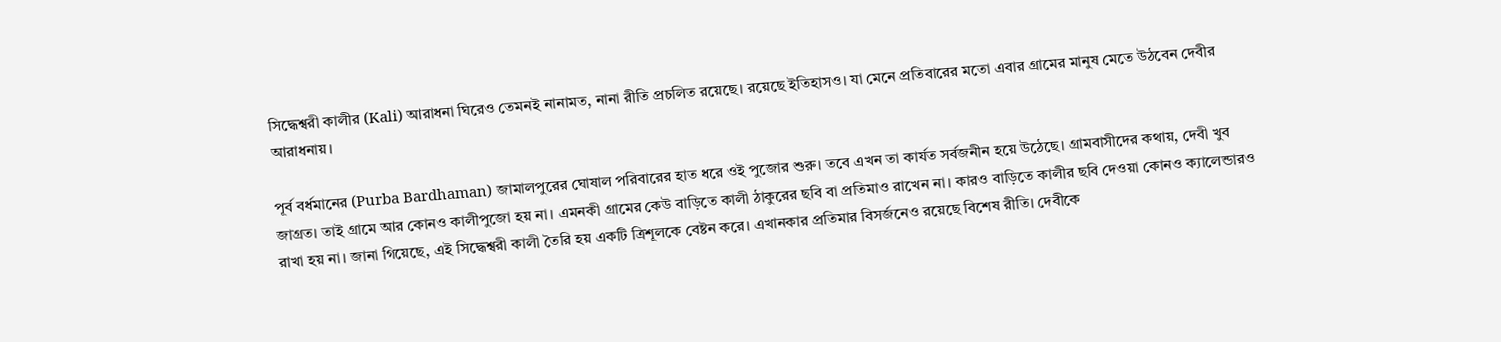সিদ্ধেশ্বরী কালীর (Kali) আরাধনা ঘিরেও তেমনই নানামত, নানা রীতি প্রচলিত রয়েছে। রয়েছে ইতিহাসও। যা মেনে প্রতিবারের মতো এবার গ্রামের মানুষ মেতে উঠবেন দেবীর আরাধনায়।

পূর্ব বর্ধমানের (Purba Bardhaman) জামালপুরের ঘোষাল পরিবারের হাত ধরে ওই পুজোর শুরু। তবে এখন তা কার্যত সর্বজনীন হয়ে উঠেছে। গ্রামবাসীদের কথায়, দেবী খুব জাগ্রত। তাই গ্রামে আর কোনও কালীপুজো হয় না। এমনকী গ্রামের কেউ বাড়িতে কালী ঠাকুরের ছবি বা প্রতিমাও রাখেন না। কারও বাড়িতে কালীর ছবি দেওয়া কোনও ক্যালেন্ডারও রাখা হয় না। জানা গিয়েছে, এই সিদ্ধেশ্বরী কালী তৈরি হয় একটি ত্রিশূলকে বেষ্টন করে। এখানকার প্রতিমার বিসর্জনেও রয়েছে বিশেষ রীতি। দেবীকে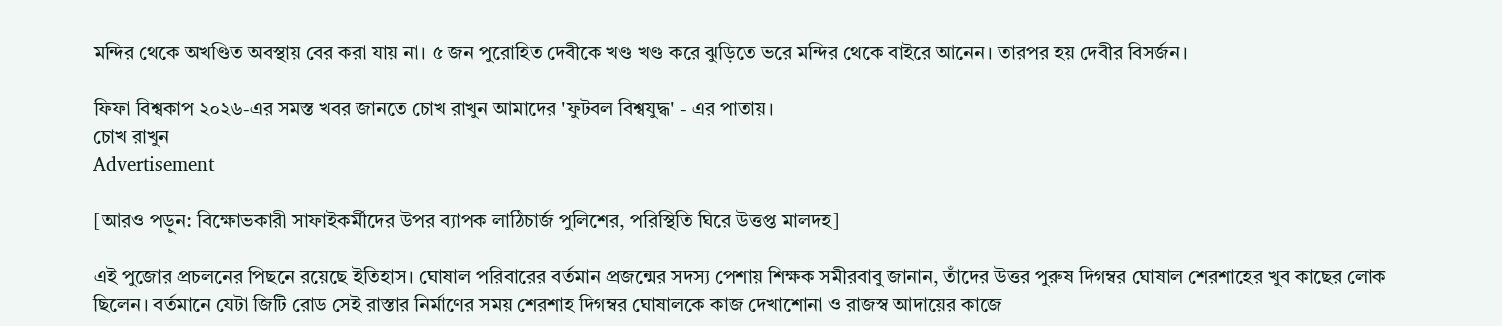মন্দির থেকে অখণ্ডিত অবস্থায় বের করা যায় না। ৫ জন পুরোহিত দেবীকে খণ্ড খণ্ড করে ঝুড়িতে ভরে মন্দির থেকে বাইরে আনেন। তারপর হয় দেবীর বিসর্জন।

ফিফা বিশ্বকাপ ২০২৬-এর সমস্ত খবর জানতে চোখ রাখুন আমাদের 'ফুটবল বিশ্বযুদ্ধ' - এর পাতায়।
চোখ রাখুন
Advertisement

[আরও পড়ুন: বিক্ষোভকারী সাফাইকর্মীদের উপর ব্যাপক লাঠিচার্জ পুলিশের, পরিস্থিতি ঘিরে উত্তপ্ত মালদহ]

এই পুজোর প্রচলনের পিছনে রয়েছে ইতিহাস। ঘোষাল পরিবারের বর্তমান প্রজন্মের সদস্য পেশায় শিক্ষক সমীরবাবু জানান, তাঁদের উত্তর পুরুষ দিগম্বর ঘোষাল শেরশাহের খুব কাছের লোক ছিলেন। বর্তমানে যেটা জিটি রোড সেই রাস্তার নির্মাণের সময় শেরশাহ দিগম্বর ঘোষালকে কাজ দেখাশোনা ও রাজস্ব আদায়ের কাজে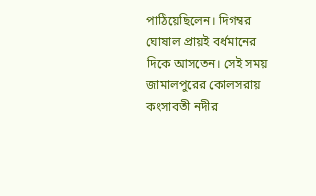পাঠিয়েছিলেন। দিগম্বর ঘোষাল প্রায়ই বর্ধমানের দিকে আসতেন। সেই সময় জামালপুরের কোলসরায় কংসাবতী নদীর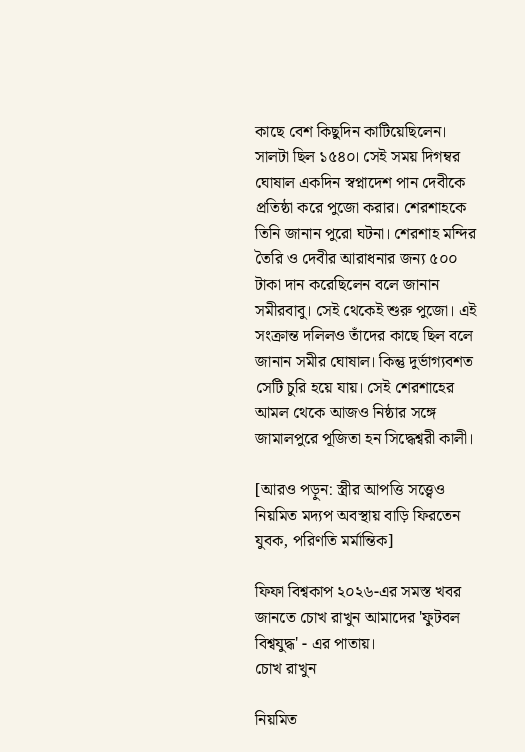কাছে বেশ কিছুদিন কাটিয়েছিলেন। সালটা ছিল ১৫৪০। সেই সময় দিগম্বর ঘোষাল একদিন স্বপ্নাদেশ পান দেবীকে প্রতিষ্ঠা করে পুজো করার। শেরশাহকে তিনি জানান পুরো ঘটনা। শেরশাহ মন্দির তৈরি ও দেবীর আরাধনার জন্য ৫০০ টাকা দান করেছিলেন বলে জানান সমীরবাবু। সেই থেকেই শুরু পুজো। এই সংক্রান্ত দলিলও তাঁদের কাছে ছিল বলে জানান সমীর ঘোষাল। কিন্তু দুর্ভাগ্যবশত সেটি চুরি হয়ে যায়। সেই শেরশাহের আমল থেকে আজও নিষ্ঠার সঙ্গে জামালপুরে পূজিতা হন সিদ্ধেশ্বরী কালী।

[আরও পড়ুন: স্ত্রীর আপত্তি সত্ত্বেও নিয়মিত মদ্যপ অবস্থায় বাড়ি ফিরতেন যুবক, পরিণতি মর্মান্তিক]

ফিফা বিশ্বকাপ ২০২৬-এর সমস্ত খবর জানতে চোখ রাখুন আমাদের 'ফুটবল বিশ্বযুদ্ধ' - এর পাতায়।
চোখ রাখুন

নিয়মিত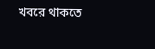খবরে থাকতে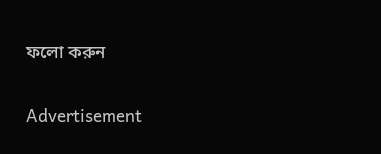ফলো করুন

Advertisement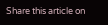Share this article on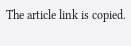The article link is copied.